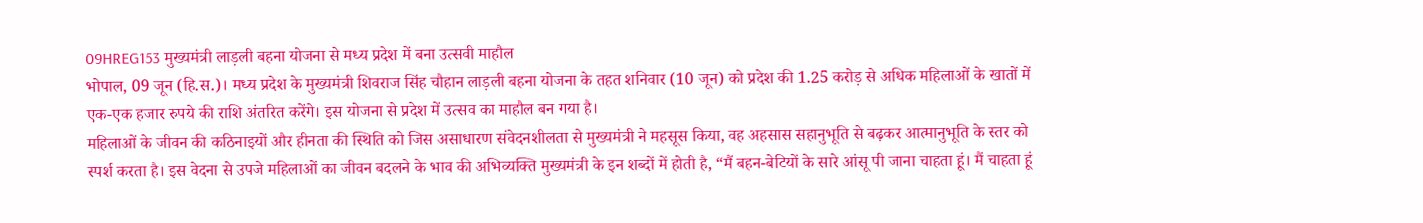09HREG153 मुख्यमंत्री लाड़ली बहना योजना से मध्य प्रदेश में बना उत्सवी माहौल
भोपाल, 09 जून (हि.स.)। मध्य प्रदेश के मुख्यमंत्री शिवराज सिंह चौहान लाड़ली बहना योजना के तहत शनिवार (10 जून) को प्रदेश की 1.25 करोड़ से अधिक महिलाओं के खातों में एक-एक हजार रुपये की राशि अंतरित करेंगे। इस योजना से प्रदेश में उत्सव का माहौल बन गया है।
महिलाओं के जीवन की कठिनाइयों और हीनता की स्थिति को जिस असाधारण संवेदनशीलता से मुख्यमंत्री ने महसूस किया, वह अहसास सहानुभूति से बढ़कर आत्मानुभूति के स्तर को स्पर्श करता है। इस वेदना से उपजे महिलाओं का जीवन बदलने के भाव की अभिव्यक्ति मुख्यमंत्री के इन शब्दों में होती है, “मैं बहन-बेटियों के सारे आंसू पी जाना चाहता हूं। मैं चाहता हूं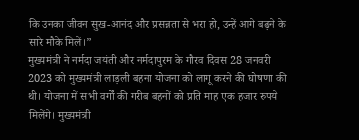कि उनका जीवन सुख-आनंद और प्रसन्नता से भरा हो, उन्हें आगे बढ़ने के सारे मौके मिलें।”
मुख्यमंत्री ने नर्मदा जयंती और नर्मदापुरम के गौरव दिवस 28 जनवरी 2023 को मुख्यमंत्री लाड़ली बहना योजना को लागू करने की घोषणा की थी। योजना में सभी वर्गों की गरीब बहनों को प्रति माह एक हजार रुपये मिलेंगे। मुख्यमंत्री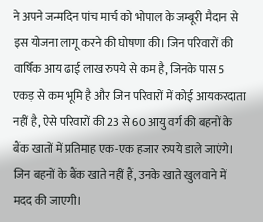ने अपने जन्मदिन पांच मार्च को भोपाल के जम्बूरी मैदान से इस योजना लागू करने की घोषणा की। जिन परिवारों की वार्षिक आय ढाई लाख रुपये से कम है, जिनके पास 5 एकड़ से कम भूमि है और जिन परिवारों में कोई आयकरदाता नहीं है, ऐसे परिवारों की 23 से 60 आयु वर्ग की बहनों के बैंक खातों में प्रतिमाह एक-एक हजार रुपये डाले जाएंगे। जिन बहनों के बैंक खाते नहीं हैं, उनके खाते खुलवाने में मदद की जाएगी।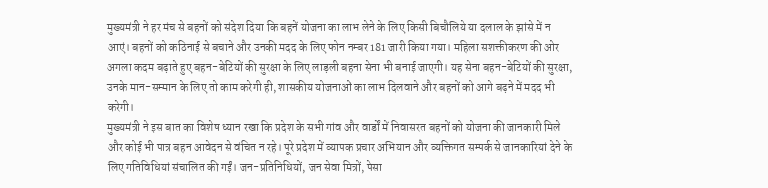मुख्यमंत्री ने हर मंच से बहनों को संदेश दिया कि बहनें योजना का लाभ लेने के लिए किसी बिचौलिये या दलाल के झांसे में न आएं। बहनों को कठिनाई से बचाने और उनकी मदद के लिए फोन नम्बर 181 जारी किया गया। महिला सशक्तीकरण की ओर अगला कदम बढ़ाते हुए बहन-बेटियों की सुरक्षा के लिए लाड़ली बहना सेना भी बनाई जाएगी। यह सेना बहन-बेटियों की सुरक्षा, उनके मान-सम्मान के लिए तो काम करेगी ही, शासकीय योजनाओं का लाभ दिलवाने और बहनों को आगे बढ़ने में मदद भी करेगी।
मुख्यमंत्री ने इस बात का विशेष ध्यान रखा कि प्रदेश के सभी गांव और वार्डों में निवासरत बहनों को योजना की जानकारी मिले और कोई भी पात्र बहन आवेदन से वंचित न रहे। पूरे प्रदेश में व्यापक प्रचार अभियान और व्यक्तिगत सम्पर्क से जानकारियां देने के लिए गतिविधियां संचालित की गईं। जन-प्रतिनिधियों, जन सेवा मित्रों, पेसा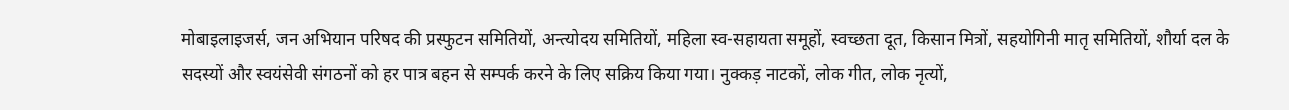मोबाइलाइजर्स, जन अभियान परिषद की प्रस्फुटन समितियों, अन्त्योदय समितियों, महिला स्व-सहायता समूहों, स्वच्छता दूत, किसान मित्रों, सहयोगिनी मातृ समितियों, शौर्या दल के सदस्यों और स्वयंसेवी संगठनों को हर पात्र बहन से सम्पर्क करने के लिए सक्रिय किया गया। नुक्कड़ नाटकों, लोक गीत, लोक नृत्यों,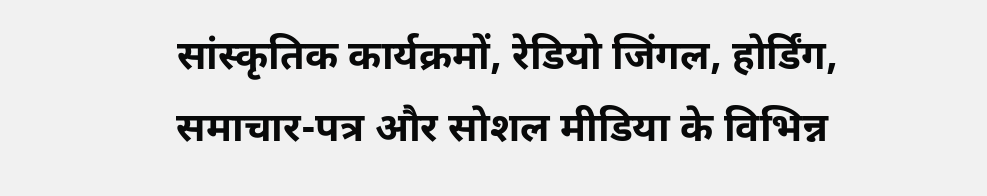सांस्कृतिक कार्यक्रमों, रेडियो जिंगल, होर्डिंग, समाचार-पत्र और सोशल मीडिया के विभिन्न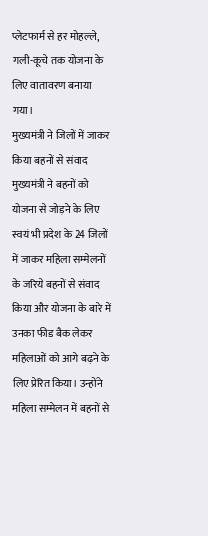प्लेटफार्म से हर मोहल्ले, गली-कूचे तक योजना के लिए वातावरण बनाया गया।
मुख्यमंत्री ने जिलों में जाकर किया बहनों से संवाद
मुख्यमंत्री ने बहनों को योजना से जोड़ने के लिए स्वयं भी प्रदेश के 24 जिलों में जाकर महिला सम्मेलनों के जरिये बहनों से संवाद किया और योजना के बारे में उनका फीड बैक लेकर महिलाओं को आगे बढ़ने के लिए प्रेरित किया। उन्होंने महिला सम्मेलन में बहनों से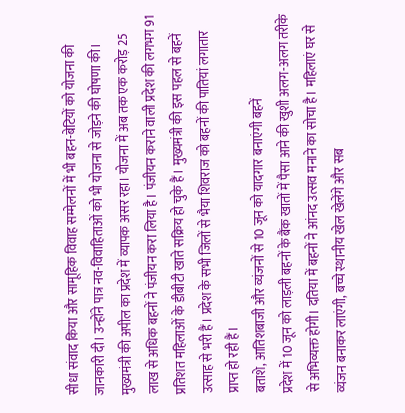सीधा संवाद किया और सामूहिक विवाह सम्मेलनों में भी बहन-बेटियों को योजना की जानकारी दी। उन्होंने पात्र नव-विवाहिताओं को भी योजना से जोड़ने की घोषणा की। मुख्यमंत्री की अपील का प्रदेश में व्यापक असर रहा। योजना में अब तक एक करोड़ 25 लाख से अधिक बहनों ने पंजीयन करा लिया है। पंजीयन कराने वाली प्रदेश की लगभग 91 प्रतिशत महिलाओं के डीबीटी खाते सक्रिय हो चुके हैं। मुख्यमंत्री की इस पहल से बहनें उत्साह से भरी हैं। प्रदेश के सभी जिलों से भैया शिवराज को बहनों की पातियां लगातार प्राप्त हो रही हैं।
बताशे, आतिशबाजी और व्यंजनों से 10 जून को यादगार बनाएंगी बहनें
प्रदेश में 10 जून को लाड़ली बहनों के बैंक खातों में पैसा आने की खुशी अलग-अलग तरीके से अभिव्यक्त होगी। दतिया में बहनों ने आंनद उत्सव मनाने का सोचा है। महिलाएं घर से व्यंजन बनाकर लाएंगी, बच्चे स्थानीय खेल खेलेंगे और सब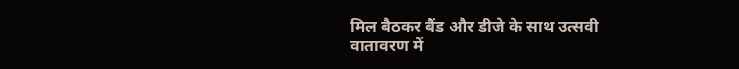मिल बैठकर बैंड और डीजे के साथ उत्सवी वातावरण में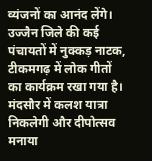व्यंजनों का आनंद लेंगे। उज्जैन जिले की कई पंचायतों में नुक्कड़ नाटक, टीकमगढ़ में लोक गीतों का कार्यक्रम रखा गया है। मंदसौर में कलश यात्रा निकलेगी और दीपोत्सव मनाया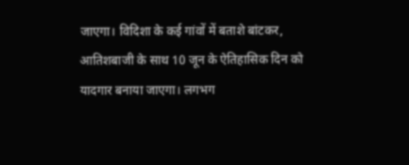जाएगा। विदिशा के कई गांवों में बताशे बांटकर, आतिशबाजी के साथ 10 जून के ऐतिहासिक दिन को यादगार बनाया जाएगा। लगभग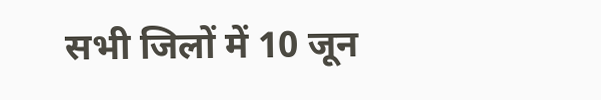सभी जिलों में 10 जून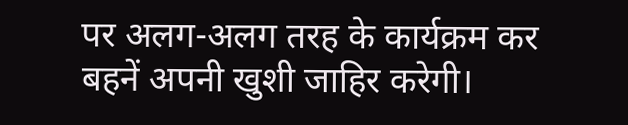पर अलग-अलग तरह के कार्यक्रम कर बहनें अपनी खुशी जाहिर करेगी।